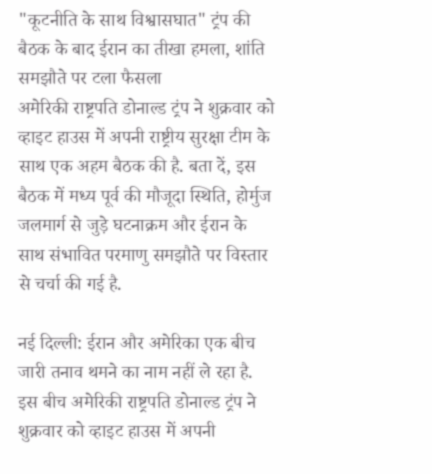"कूटनीति के साथ विश्वासघात" ट्रंप की बैठक के बाद ईरान का तीखा हमला, शांति समझौते पर टला फैसला
अमेरिकी राष्ट्रपति डोनाल्ड ट्रंप ने शुक्रवार को व्हाइट हाउस में अपनी राष्ट्रीय सुरक्षा टीम के साथ एक अहम बैठक की है. बता दें, इस बैठक में मध्य पूर्व की मौजूदा स्थिति, होर्मुज जलमार्ग से जुड़े घटनाक्रम और ईरान के साथ संभावित परमाणु समझौते पर विस्तार से चर्चा की गई है.

नई दिल्ली: ईरान और अमेरिका एक बीच जारी तनाव थमने का नाम नहीं ले रहा है. इस बीच अमेरिकी राष्ट्रपति डोनाल्ड ट्रंप ने शुक्रवार को व्हाइट हाउस में अपनी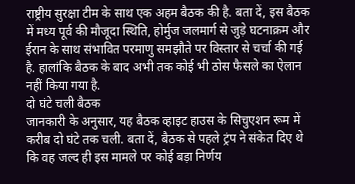राष्ट्रीय सुरक्षा टीम के साथ एक अहम बैठक की है. बता दें, इस बैठक में मध्य पूर्व की मौजूदा स्थिति, होर्मुज जलमार्ग से जुड़े घटनाक्रम और ईरान के साथ संभावित परमाणु समझौते पर विस्तार से चर्चा की गई है. हालांकि बैठक के बाद अभी तक कोई भी ठोस फैसले का ऐलान नहीं किया गया है.
दो घंटे चली बैठक
जानकारी के अनुसार, यह बैठक व्हाइट हाउस के सिचुएशन रूम में करीब दो घंटे तक चली. बता दें, बैठक से पहले ट्रंप ने संकेत दिए थे कि वह जल्द ही इस मामले पर कोई बड़ा निर्णय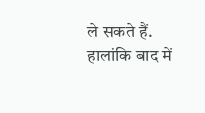ले सकते हैं. हालांकि बाद में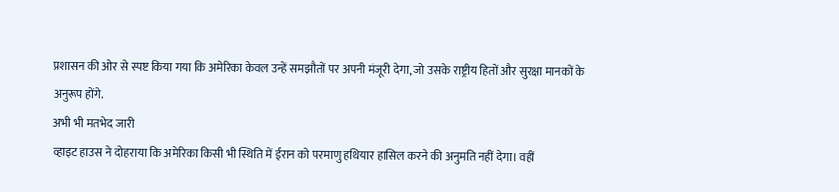प्रशासन की ओर से स्पष्ट किया गया कि अमेरिका केवल उन्हें समझौतों पर अपनी मंजूरी देगा, जो उसके राष्ट्रीय हितों और सुरक्षा मानकों के अनुरूप होंगे.
अभी भी मतभेद जारी
व्हाइट हाउस ने दोहराया कि अमेरिका किसी भी स्थिति में ईरान को परमाणु हथियार हासिल करने की अनुमति नहीं देगा। वहीं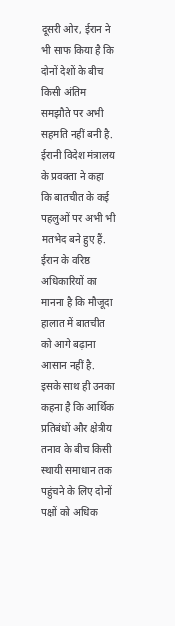दूसरी ओर, ईरान ने भी साफ किया है कि दोनों देशों के बीच किसी अंतिम समझौते पर अभी सहमति नहीं बनी है. ईरानी विदेश मंत्रालय के प्रवक्ता ने कहा कि बातचीत के कई पहलुओं पर अभी भी मतभेद बने हुए हैं.
ईरान के वरिष्ठ अधिकारियों का मानना है कि मौजूदा हालात में बातचीत को आगे बढ़ाना आसान नहीं है. इसके साथ ही उनका कहना है कि आर्थिक प्रतिबंधों और क्षेत्रीय तनाव के बीच किसी स्थायी समाधान तक पहुंचने के लिए दोनों पक्षों को अधिक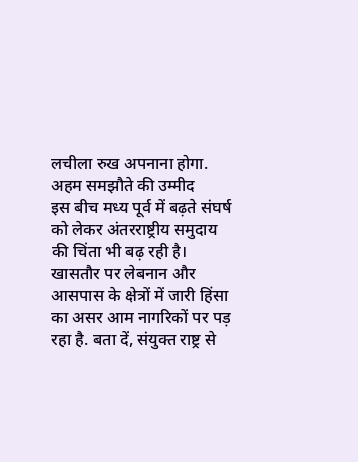लचीला रुख अपनाना होगा.
अहम समझौते की उम्मीद
इस बीच मध्य पूर्व में बढ़ते संघर्ष को लेकर अंतरराष्ट्रीय समुदाय की चिंता भी बढ़ रही है। खासतौर पर लेबनान और आसपास के क्षेत्रों में जारी हिंसा का असर आम नागरिकों पर पड़ रहा है. बता दें, संयुक्त राष्ट्र से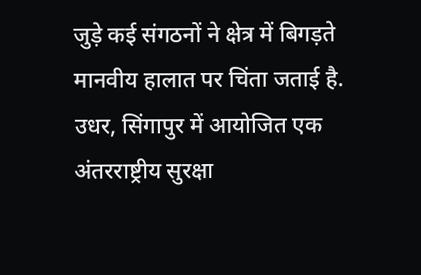जुड़े कई संगठनों ने क्षेत्र में बिगड़ते मानवीय हालात पर चिंता जताई है. उधर, सिंगापुर में आयोजित एक अंतरराष्ट्रीय सुरक्षा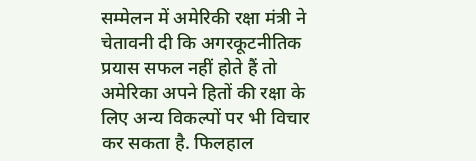सम्मेलन में अमेरिकी रक्षा मंत्री ने चेतावनी दी कि अगरकूटनीतिक प्रयास सफल नहीं होते हैं तो अमेरिका अपने हितों की रक्षा के लिए अन्य विकल्पों पर भी विचार कर सकता है. फिलहाल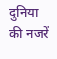दुनिया की नजरें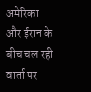अमेरिका और ईरान के बीच चल रही वार्ता पर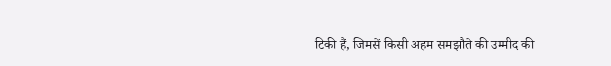टिकी हैं, जिमसें किसी अहम समझौते की उम्मीद की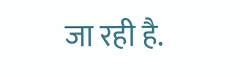जा रही है.